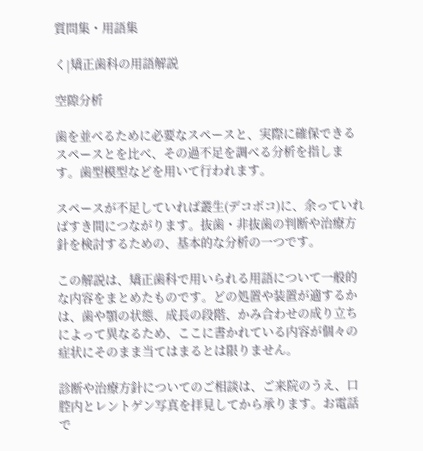質問集・用語集

く|矯正歯科の用語解説

空隙分析

歯を並べるために必要なスペースと、実際に確保できるスペースとを比べ、その過不足を調べる分析を指します。歯型模型などを用いて行われます。

スペースが不足していれば叢生(デコボコ)に、余っていればすき間につながります。抜歯・非抜歯の判断や治療方針を検討するための、基本的な分析の一つです。

この解説は、矯正歯科で用いられる用語について一般的な内容をまとめたものです。どの処置や装置が適するかは、歯や顎の状態、成長の段階、かみ合わせの成り立ちによって異なるため、ここに書かれている内容が個々の症状にそのまま当てはまるとは限りません。

診断や治療方針についてのご相談は、ご来院のうえ、口腔内とレントゲン写真を拝見してから承ります。お電話で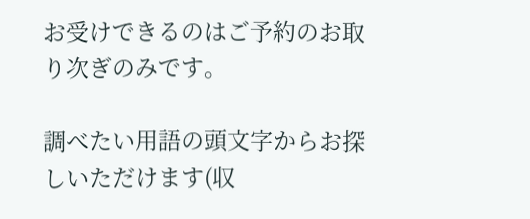お受けできるのはご予約のお取り次ぎのみです。

調べたい用語の頭文字からお探しいただけます(収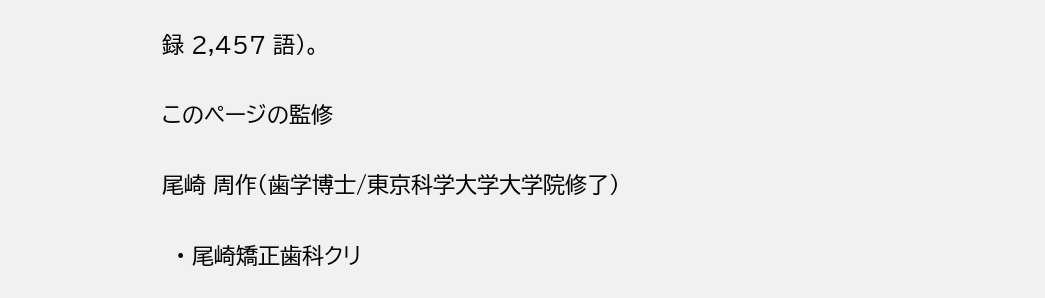録 2,457 語)。

このページの監修

尾崎 周作(歯学博士/東京科学大学大学院修了)

  • 尾崎矯正歯科クリ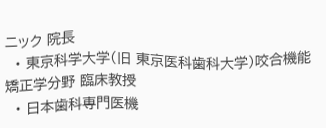ニック 院長
  • 東京科学大学(旧 東京医科歯科大学)咬合機能矯正学分野 臨床教授
  • 日本歯科専門医機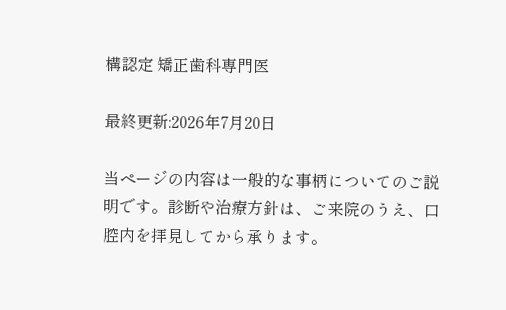構認定 矯正歯科専門医

最終更新:2026年7月20日

当ページの内容は一般的な事柄についてのご説明です。診断や治療方針は、ご来院のうえ、口腔内を拝見してから承ります。